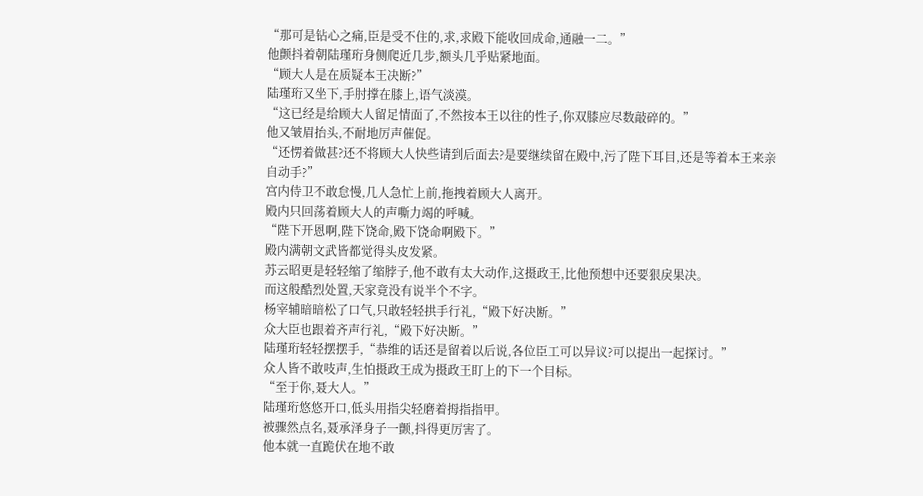“那可是钻心之痛,臣是受不住的,求,求殿下能收回成命,通融一二。”
他颤抖着朝陆瑾珩身侧爬近几步,额头几乎贴紧地面。
“顾大人是在质疑本王决断?”
陆瑾珩又坐下,手肘撑在膝上,语气淡漠。
“这已经是给顾大人留足情面了,不然按本王以往的性子,你双膝应尽数敲碎的。”
他又皱眉抬头,不耐地厉声催促。
“还愣着做甚?还不将顾大人快些请到后面去?是要继续留在殿中,污了陛下耳目,还是等着本王来亲自动手?”
宫内侍卫不敢怠慢,几人急忙上前,拖拽着顾大人离开。
殿内只回荡着顾大人的声嘶力竭的呼喊。
“陛下开恩啊,陛下饶命,殿下饶命啊殿下。”
殿内满朝文武皆都觉得头皮发紧。
苏云昭更是轻轻缩了缩脖子,他不敢有太大动作,这摄政王,比他预想中还要狠戾果决。
而这般酷烈处置,天家竟没有说半个不字。
杨宰辅暗暗松了口气,只敢轻轻拱手行礼,“殿下好决断。”
众大臣也跟着齐声行礼,“殿下好决断。”
陆瑾珩轻轻摆摆手,“恭维的话还是留着以后说,各位臣工可以异议?可以提出一起探讨。”
众人皆不敢吱声,生怕摄政王成为摄政王盯上的下一个目标。
“至于你,聂大人。”
陆瑾珩悠悠开口,低头用指尖轻磨着拇指指甲。
被骤然点名,聂承泽身子一颤,抖得更厉害了。
他本就一直跪伏在地不敢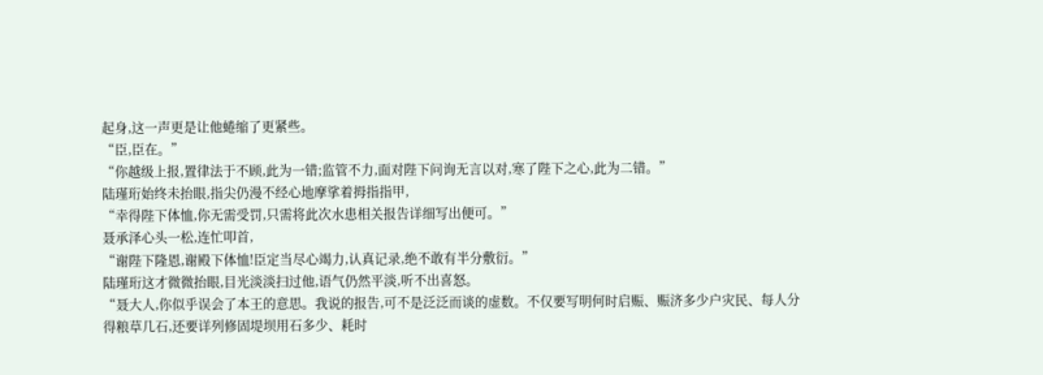起身,这一声更是让他蜷缩了更紧些。
“臣,臣在。”
“你越级上报,置律法于不顾,此为一错;监管不力,面对陛下问询无言以对,寒了陛下之心,此为二错。”
陆瑾珩始终未抬眼,指尖仍漫不经心地摩挲着拇指指甲,
“幸得陛下体恤,你无需受罚,只需将此次水患相关报告详细写出便可。”
聂承泽心头一松,连忙叩首,
“谢陛下隆恩,谢殿下体恤!臣定当尽心竭力,认真记录,绝不敢有半分敷衍。”
陆瑾珩这才微微抬眼,目光淡淡扫过他,语气仍然平淡,听不出喜怒。
“聂大人,你似乎误会了本王的意思。我说的报告,可不是泛泛而谈的虚数。不仅要写明何时启赈、赈济多少户灾民、每人分得粮草几石,还要详列修固堤坝用石多少、耗时